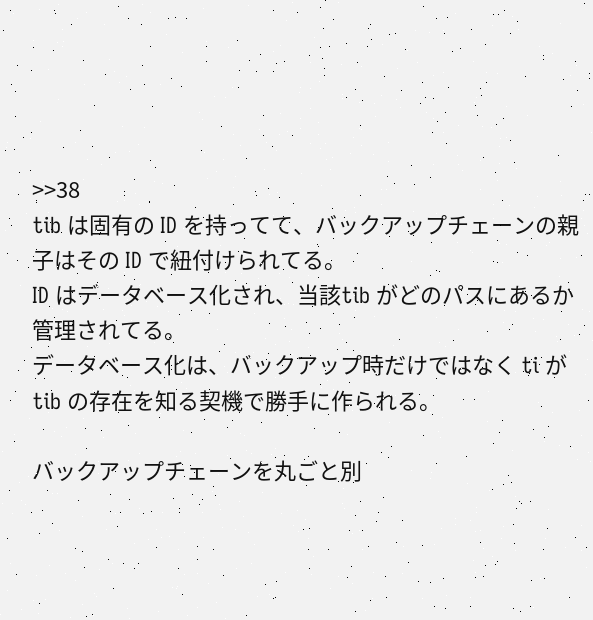>>38
tib は固有の ID を持ってて、バックアップチェーンの親子はその ID で紐付けられてる。
ID はデータベース化され、当該tib がどのパスにあるか管理されてる。
データベース化は、バックアップ時だけではなく ti が tib の存在を知る契機で勝手に作られる。

バックアップチェーンを丸ごと別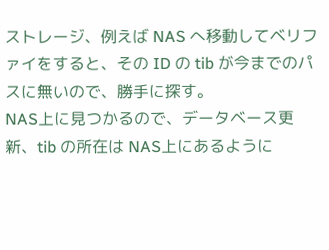ストレージ、例えば NAS へ移動してベリファイをすると、その ID の tib が今までのパスに無いので、勝手に探す。
NAS上に見つかるので、データベース更新、tib の所在は NAS上にあるように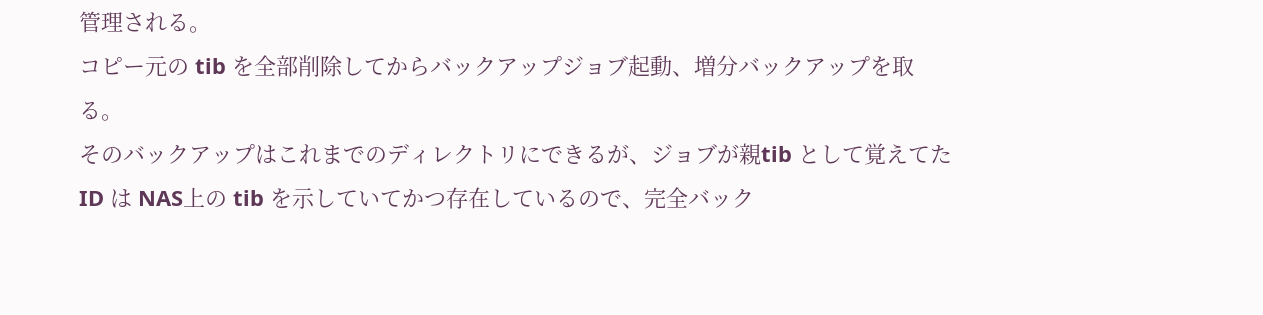管理される。
コピー元の tib を全部削除してからバックアップジョブ起動、増分バックアップを取る。
そのバックアップはこれまでのディレクトリにできるが、ジョブが親tib として覚えてた ID は NAS上の tib を示していてかつ存在しているので、完全バック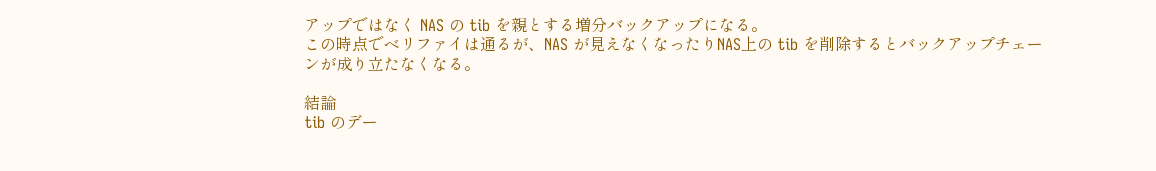アップではなく NAS の tib を親とする増分バックアップになる。
この時点でベリファイは通るが、NAS が見えなくなったりNAS上の tib を削除するとバックアップチェーンが成り立たなくなる。

結論
tib のデー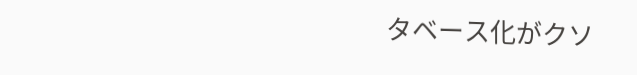タベース化がクソ